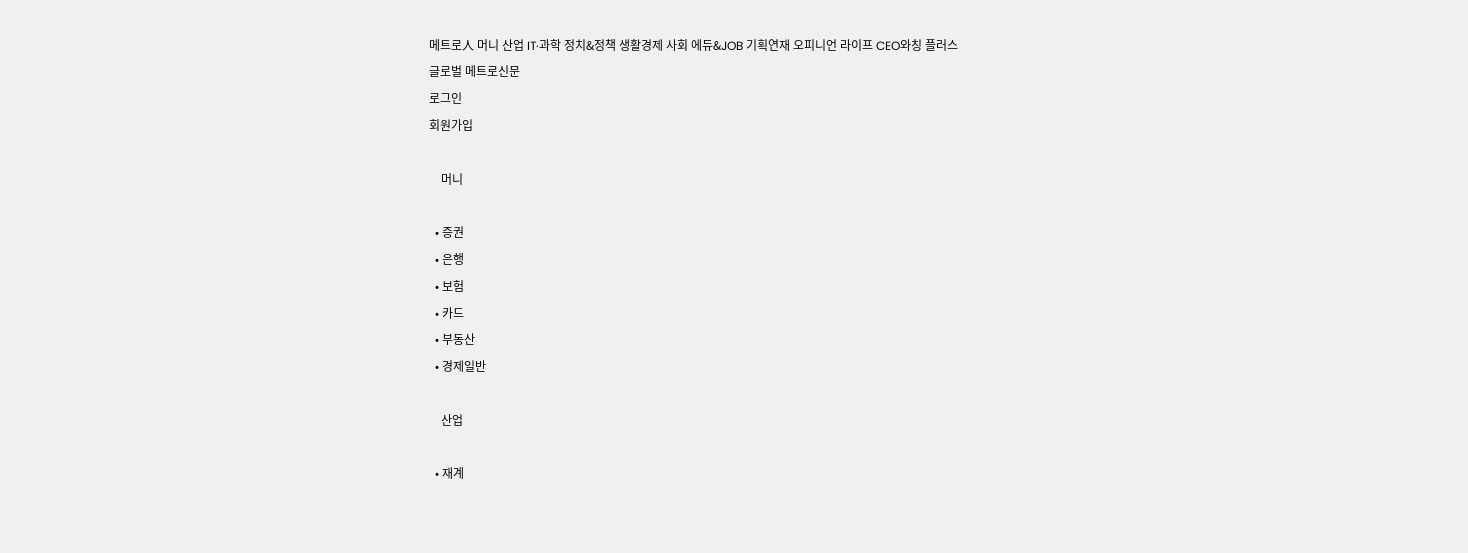메트로人 머니 산업 IT·과학 정치&정책 생활경제 사회 에듀&JOB 기획연재 오피니언 라이프 CEO와칭 플러스
글로벌 메트로신문
로그인
회원가입

    머니

  • 증권
  • 은행
  • 보험
  • 카드
  • 부동산
  • 경제일반

    산업

  • 재계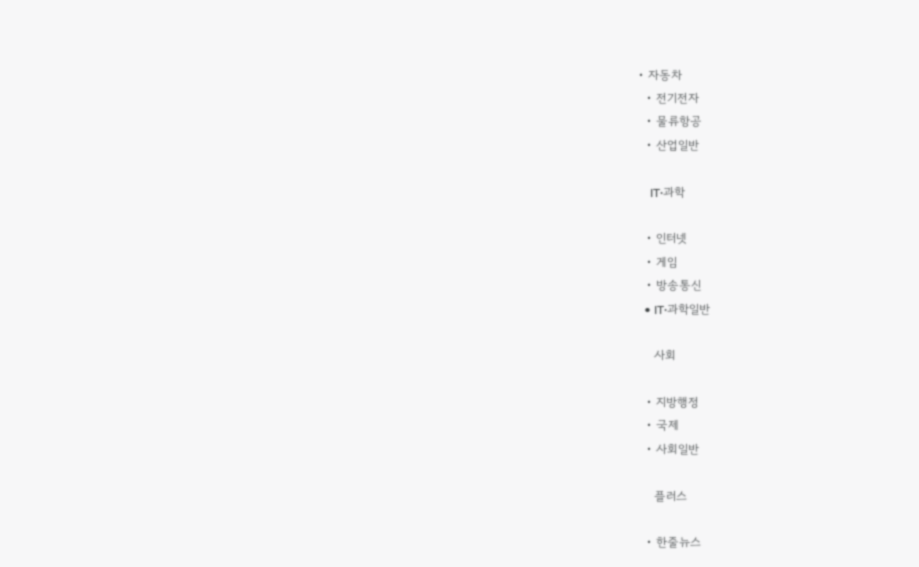• 자동차
  • 전기전자
  • 물류항공
  • 산업일반

    IT·과학

  • 인터넷
  • 게임
  • 방송통신
  • IT·과학일반

    사회

  • 지방행정
  • 국제
  • 사회일반

    플러스

  • 한줄뉴스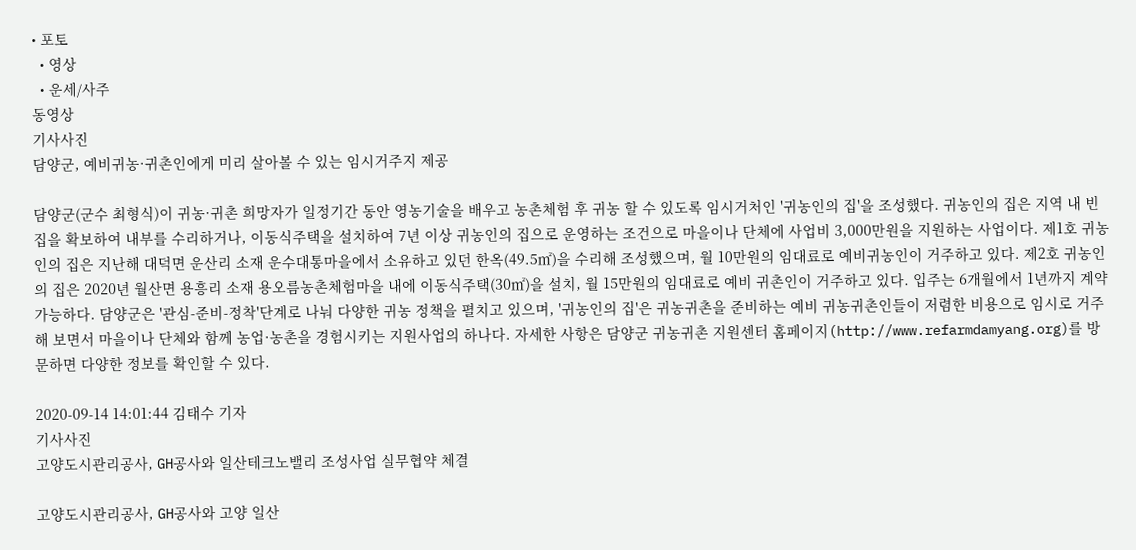• 포토
  • 영상
  • 운세/사주
동영상
기사사진
담양군, 예비귀농·귀촌인에게 미리 살아볼 수 있는 임시거주지 제공

담양군(군수 최형식)이 귀농·귀촌 희망자가 일정기간 동안 영농기술을 배우고 농촌체험 후 귀농 할 수 있도록 임시거처인 '귀농인의 집'을 조성했다. 귀농인의 집은 지역 내 빈집을 확보하여 내부를 수리하거나, 이동식주택을 설치하여 7년 이상 귀농인의 집으로 운영하는 조건으로 마을이나 단체에 사업비 3,000만원을 지원하는 사업이다. 제1호 귀농인의 집은 지난해 대덕면 운산리 소재 운수대통마을에서 소유하고 있던 한옥(49.5㎡)을 수리해 조성했으며, 월 10만원의 임대료로 예비귀농인이 거주하고 있다. 제2호 귀농인의 집은 2020년 월산면 용흥리 소재 용오름농촌체험마을 내에 이동식주택(30㎡)을 설치, 월 15만원의 임대료로 예비 귀촌인이 거주하고 있다. 입주는 6개월에서 1년까지 계약가능하다. 담양군은 '관심-준비-정착'단계로 나눠 다양한 귀농 정책을 펼치고 있으며, '귀농인의 집'은 귀농귀촌을 준비하는 예비 귀농귀촌인들이 저렴한 비용으로 임시로 거주해 보면서 마을이나 단체와 함께 농업·농촌을 경험시키는 지원사업의 하나다. 자세한 사항은 담양군 귀농귀촌 지원센터 홈페이지(http://www.refarmdamyang.org)를 방문하면 다양한 정보를 확인할 수 있다.

2020-09-14 14:01:44 김태수 기자
기사사진
고양도시관리공사, GH공사와 일산테크노밸리 조성사업 실무협약 체결

고양도시관리공사, GH공사와 고양 일산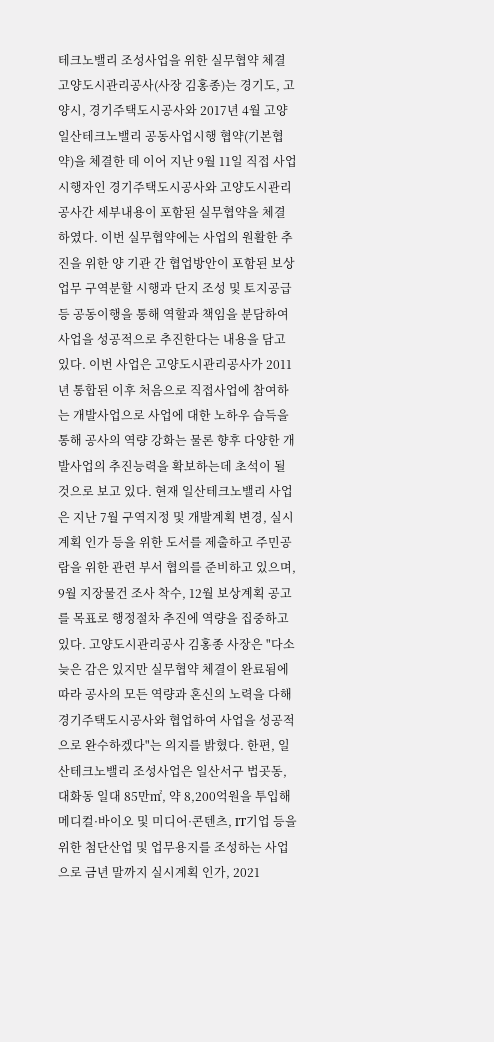테크노밸리 조성사업을 위한 실무협약 체결 고양도시관리공사(사장 김홍종)는 경기도, 고양시, 경기주택도시공사와 2017년 4월 고양 일산테크노밸리 공동사업시행 협약(기본협약)을 체결한 데 이어 지난 9월 11일 직접 사업시행자인 경기주택도시공사와 고양도시관리공사간 세부내용이 포함된 실무협약을 체결하였다. 이번 실무협약에는 사업의 원활한 추진을 위한 양 기관 간 협업방안이 포함된 보상 업무 구역분할 시행과 단지 조성 및 토지공급 등 공동이행을 통해 역할과 책임을 분담하여 사업을 성공적으로 추진한다는 내용을 담고 있다. 이번 사업은 고양도시관리공사가 2011년 통합된 이후 처음으로 직접사업에 참여하는 개발사업으로 사업에 대한 노하우 습득을 통해 공사의 역량 강화는 물론 향후 다양한 개발사업의 추진능력을 확보하는데 초석이 될 것으로 보고 있다. 현재 일산테크노밸리 사업은 지난 7월 구역지정 및 개발계획 변경, 실시계획 인가 등을 위한 도서를 제출하고 주민공람을 위한 관련 부서 협의를 준비하고 있으며, 9월 지장물건 조사 착수, 12월 보상계획 공고를 목표로 행정절차 추진에 역량을 집중하고 있다. 고양도시관리공사 김홍종 사장은 "다소 늦은 감은 있지만 실무협약 체결이 완료됨에 따라 공사의 모든 역량과 혼신의 노력을 다해 경기주택도시공사와 협업하여 사업을 성공적으로 완수하겠다"는 의지를 밝혔다. 한편, 일산테크노밸리 조성사업은 일산서구 법곳동, 대화동 일대 85만㎡, 약 8,200억원을 투입해 메디컬·바이오 및 미디어·콘텐츠, IT기업 등을 위한 첨단산업 및 업무용지를 조성하는 사업으로 금년 말까지 실시계획 인가, 2021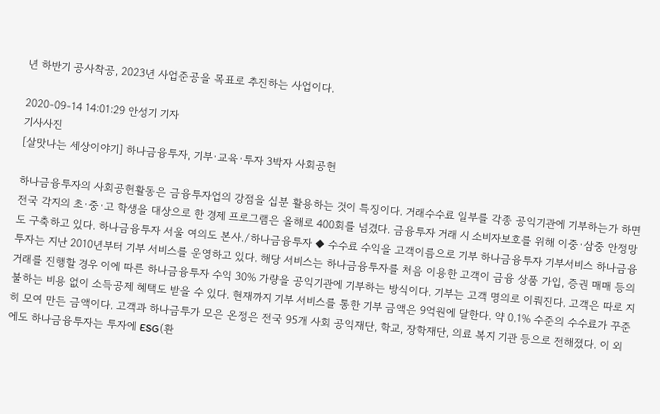년 하반기 공사착공, 2023년 사업준공을 목표로 추진하는 사업이다.

2020-09-14 14:01:29 안성기 기자
기사사진
[살맛나는 세상이야기] 하나금융투자, 기부·교육·투자 3박자 사회공헌

하나금융투자의 사회공헌활동은 금융투자업의 강점을 십분 활용하는 것이 특징이다. 거래수수료 일부를 각종 공익기관에 기부하는가 하면 전국 각지의 초·중·고 학생을 대상으로 한 경제 프로그램은 올해로 400회를 넘겼다. 금융투자 거래 시 소비자보호를 위해 이중·삼중 안정망도 구축하고 있다. 하나금융투자 서울 여의도 본사./하나금융투자 ◆ 수수료 수익을 고객이름으로 기부 하나금융투자 기부서비스 하나금융투자는 지난 2010년부터 기부 서비스를 운영하고 있다. 해당 서비스는 하나금융투자를 처음 이용한 고객이 금융 상품 가입, 증권 매매 등의 거래를 진행할 경우 이에 따른 하나금융투자 수익 30% 가량을 공익기관에 기부하는 방식이다. 기부는 고객 명의로 이뤄진다. 고객은 따로 지불하는 비용 없이 소득공제 혜택도 받을 수 있다. 현재까지 기부 서비스를 통한 기부 금액은 9억원에 달한다. 약 0.1% 수준의 수수료가 꾸준히 모여 만든 금액이다. 고객과 하나금투가 모은 온정은 전국 95개 사회 공익재단, 학교, 장학재단, 의료 복지 기관 등으로 전해졌다. 이 외에도 하나금융투자는 투자에 ESG(환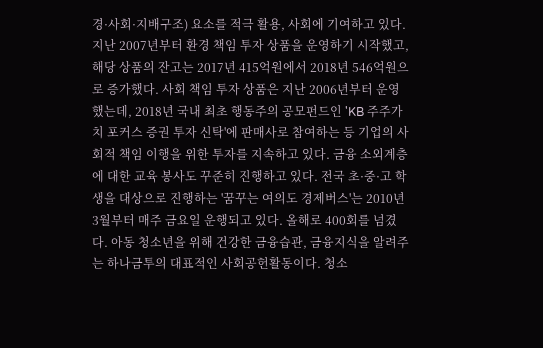경·사회·지배구조) 요소를 적극 활용, 사회에 기여하고 있다. 지난 2007년부터 환경 책임 투자 상품을 운영하기 시작했고, 해당 상품의 잔고는 2017년 415억원에서 2018년 546억원으로 증가했다. 사회 책임 투자 상품은 지난 2006년부터 운영했는데, 2018년 국내 최초 행동주의 공모펀드인 'KB 주주가치 포커스 증권 투자 신탁'에 판매사로 참여하는 등 기업의 사회적 책임 이행을 위한 투자를 지속하고 있다. 금융 소외계층에 대한 교육 봉사도 꾸준히 진행하고 있다. 전국 초·중·고 학생을 대상으로 진행하는 '꿈꾸는 여의도 경제버스'는 2010년 3월부터 매주 금요일 운행되고 있다. 올해로 400회를 넘겼다. 아동 청소년을 위해 건강한 금융습관, 금융지식을 알려주는 하나금투의 대표적인 사회공헌활동이다. 청소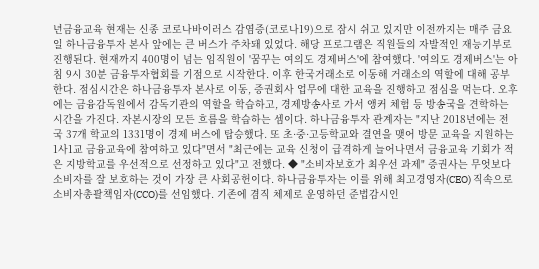년금융교육 현재는 신종 코로나바이러스 감염증(코로나19)으로 잠시 쉬고 있지만 이전까지는 매주 금요일 하나금융투자 본사 앞에는 큰 버스가 주차돼 있었다. 해당 프로그램은 직원들의 자발적인 재능기부로 진행된다. 현재까지 400명이 넘는 임직원이 '꿈꾸는 여의도 경제버스'에 참여했다. '여의도 경제버스'는 아침 9시 30분 금융투자협회를 기점으로 시작한다. 이후 한국거래소로 이동해 거래소의 역할에 대해 공부한다. 점심시간은 하나금융투자 본사로 이동, 증권회사 업무에 대한 교육을 진행하고 점심을 먹는다. 오후에는 금융감독원에서 감독기관의 역할을 학습하고, 경제방송사로 가서 앵커 체험 등 방송국을 견학하는 시간을 가진다. 자본시장의 모든 흐름을 학습하는 셈이다. 하나금융투자 관계자는 "지난 2018년에는 전국 37개 학교의 1331명이 경제 버스에 탑승했다. 또 초·중·고등학교와 결연을 맺어 방문 교육을 지원하는 1사1교 금융교육에 참여하고 있다"면서 "최근에는 교육 신청이 급격하게 늘어나면서 금융교육 기회가 적은 지방학교를 우선적으로 선정하고 있다"고 전했다. ◆ "소비자보호가 최우선 과제" 증권사는 무엇보다 소비자를 잘 보호하는 것이 가장 큰 사회공헌이다. 하나금융투자는 이를 위해 최고경영자(CEO) 직속으로 소비자총괄책임자(CCO)를 선임했다. 기존에 겸직 체제로 운영하던 준법감시인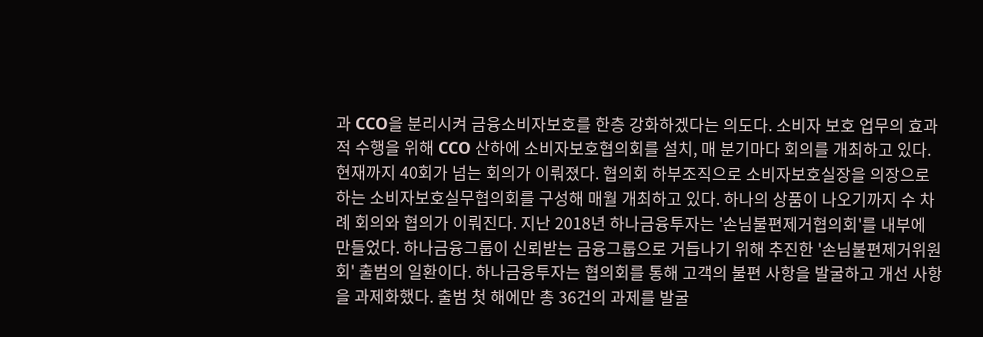과 CCO을 분리시켜 금융소비자보호를 한층 강화하겠다는 의도다. 소비자 보호 업무의 효과적 수행을 위해 CCO 산하에 소비자보호협의회를 설치, 매 분기마다 회의를 개최하고 있다. 현재까지 40회가 넘는 회의가 이뤄졌다. 협의회 하부조직으로 소비자보호실장을 의장으로 하는 소비자보호실무협의회를 구성해 매월 개최하고 있다. 하나의 상품이 나오기까지 수 차례 회의와 협의가 이뤄진다. 지난 2018년 하나금융투자는 '손님불편제거협의회'를 내부에 만들었다. 하나금융그룹이 신뢰받는 금융그룹으로 거듭나기 위해 추진한 '손님불편제거위원회' 출범의 일환이다. 하나금융투자는 협의회를 통해 고객의 불편 사항을 발굴하고 개선 사항을 과제화했다. 출범 첫 해에만 총 36건의 과제를 발굴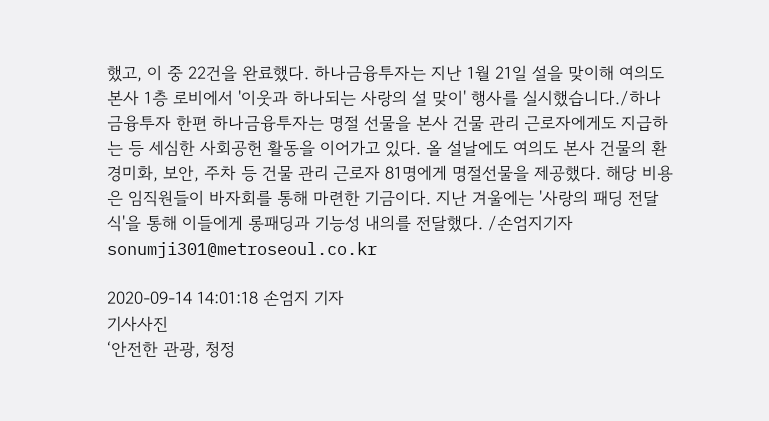했고, 이 중 22건을 완료했다. 하나금융투자는 지난 1월 21일 설을 맞이해 여의도 본사 1층 로비에서 '이웃과 하나되는 사랑의 설 맞이' 행사를 실시했습니다./하나금융투자 한편 하나금융투자는 명절 선물을 본사 건물 관리 근로자에게도 지급하는 등 세심한 사회공헌 활동을 이어가고 있다. 올 설날에도 여의도 본사 건물의 환경미화, 보안, 주차 등 건물 관리 근로자 81명에게 명절선물을 제공했다. 해당 비용은 임직원들이 바자회를 통해 마련한 기금이다. 지난 겨울에는 '사랑의 패딩 전달식'을 통해 이들에게 롱패딩과 기능성 내의를 전달했다. /손엄지기자 sonumji301@metroseoul.co.kr

2020-09-14 14:01:18 손엄지 기자
기사사진
‘안전한 관광, 청정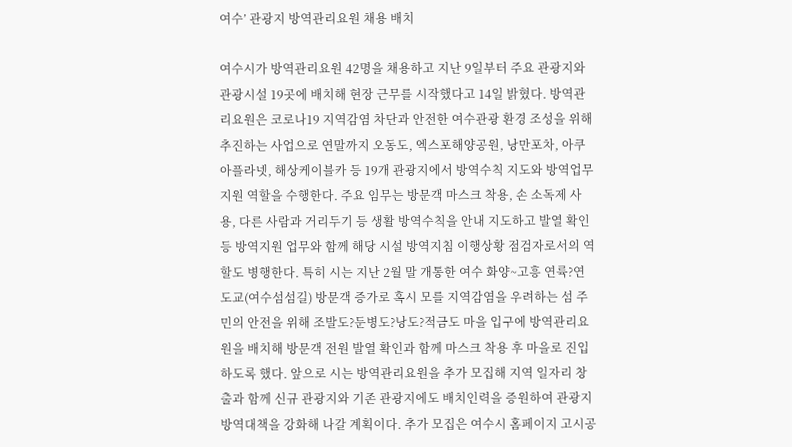여수’ 관광지 방역관리요원 채용 배치

여수시가 방역관리요원 42명을 채용하고 지난 9일부터 주요 관광지와 관광시설 19곳에 배치해 현장 근무를 시작했다고 14일 밝혔다. 방역관리요원은 코로나19 지역감염 차단과 안전한 여수관광 환경 조성을 위해 추진하는 사업으로 연말까지 오동도, 엑스포해양공원, 낭만포차, 아쿠아플라넷, 해상케이블카 등 19개 관광지에서 방역수칙 지도와 방역업무 지원 역할을 수행한다. 주요 임무는 방문객 마스크 착용, 손 소독제 사용, 다른 사람과 거리두기 등 생활 방역수칙을 안내 지도하고 발열 확인 등 방역지원 업무와 함께 해당 시설 방역지침 이행상황 점검자로서의 역할도 병행한다. 특히 시는 지난 2월 말 개통한 여수 화양~고흥 연륙?연도교(여수섬섬길) 방문객 증가로 혹시 모를 지역감염을 우려하는 섬 주민의 안전을 위해 조발도?둔병도?낭도?적금도 마을 입구에 방역관리요원을 배치해 방문객 전원 발열 확인과 함께 마스크 착용 후 마을로 진입하도록 했다. 앞으로 시는 방역관리요원을 추가 모집해 지역 일자리 창출과 함께 신규 관광지와 기존 관광지에도 배치인력을 증원하여 관광지 방역대책을 강화해 나갈 계획이다. 추가 모집은 여수시 홈페이지 고시공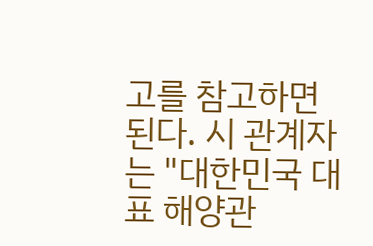고를 참고하면 된다. 시 관계자는 "대한민국 대표 해양관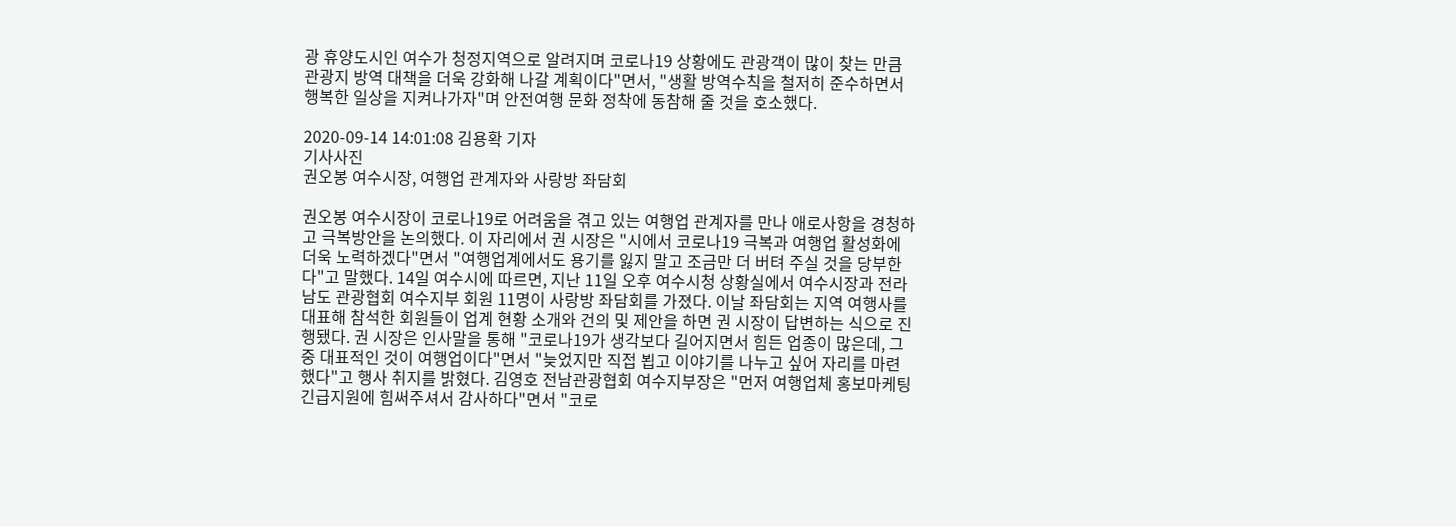광 휴양도시인 여수가 청정지역으로 알려지며 코로나19 상황에도 관광객이 많이 찾는 만큼 관광지 방역 대책을 더욱 강화해 나갈 계획이다"면서, "생활 방역수칙을 철저히 준수하면서 행복한 일상을 지켜나가자"며 안전여행 문화 정착에 동참해 줄 것을 호소했다.

2020-09-14 14:01:08 김용확 기자
기사사진
권오봉 여수시장, 여행업 관계자와 사랑방 좌담회

권오봉 여수시장이 코로나19로 어려움을 겪고 있는 여행업 관계자를 만나 애로사항을 경청하고 극복방안을 논의했다. 이 자리에서 권 시장은 "시에서 코로나19 극복과 여행업 활성화에 더욱 노력하겠다"면서 "여행업계에서도 용기를 잃지 말고 조금만 더 버텨 주실 것을 당부한다"고 말했다. 14일 여수시에 따르면, 지난 11일 오후 여수시청 상황실에서 여수시장과 전라남도 관광협회 여수지부 회원 11명이 사랑방 좌담회를 가졌다. 이날 좌담회는 지역 여행사를 대표해 참석한 회원들이 업계 현황 소개와 건의 및 제안을 하면 권 시장이 답변하는 식으로 진행됐다. 권 시장은 인사말을 통해 "코로나19가 생각보다 길어지면서 힘든 업종이 많은데, 그중 대표적인 것이 여행업이다"면서 "늦었지만 직접 뵙고 이야기를 나누고 싶어 자리를 마련했다"고 행사 취지를 밝혔다. 김영호 전남관광협회 여수지부장은 "먼저 여행업체 홍보마케팅 긴급지원에 힘써주셔서 감사하다"면서 "코로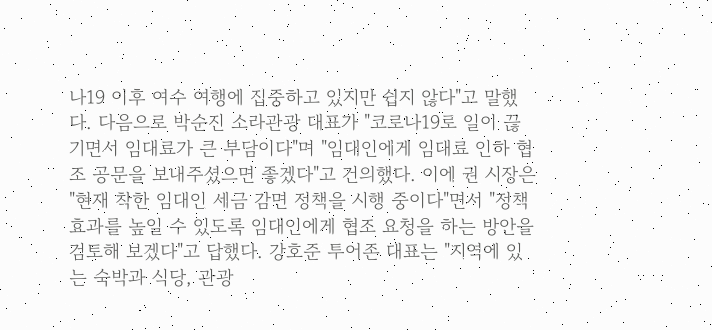나19 이후 여수 여행에 집중하고 있지만 쉽지 않다"고 말했다. 다음으로 박순진 소라관광 대표가 "코로나19로 일이 끊기면서 임대료가 큰 부담이다"며 "임대인에게 임대료 인하 협조 공문을 보내주셨으면 좋겠다"고 건의했다. 이에 권 시장은 "현재 착한 임대인 세금 감면 정책을 시행 중이다"면서 "정책 효과를 높일 수 있도록 임대인에게 협조 요청을 하는 방안을 검토해 보겠다"고 답했다. 강호준 투어존 대표는 "지역에 있는 숙박과 식당, 관광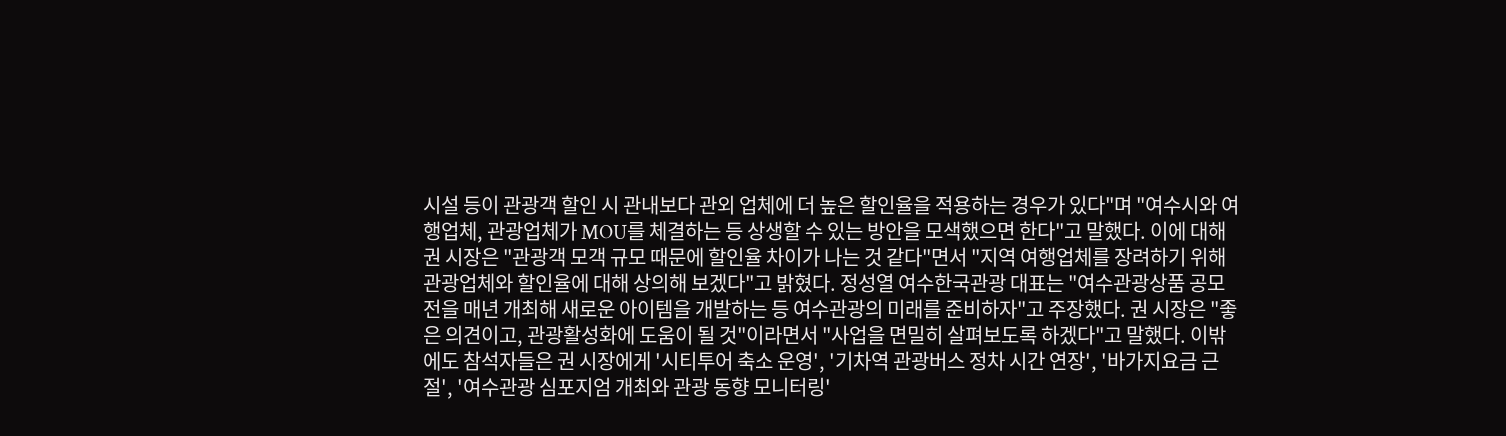시설 등이 관광객 할인 시 관내보다 관외 업체에 더 높은 할인율을 적용하는 경우가 있다"며 "여수시와 여행업체, 관광업체가 MOU를 체결하는 등 상생할 수 있는 방안을 모색했으면 한다"고 말했다. 이에 대해 권 시장은 "관광객 모객 규모 때문에 할인율 차이가 나는 것 같다"면서 "지역 여행업체를 장려하기 위해 관광업체와 할인율에 대해 상의해 보겠다"고 밝혔다. 정성열 여수한국관광 대표는 "여수관광상품 공모전을 매년 개최해 새로운 아이템을 개발하는 등 여수관광의 미래를 준비하자"고 주장했다. 권 시장은 "좋은 의견이고, 관광활성화에 도움이 될 것"이라면서 "사업을 면밀히 살펴보도록 하겠다"고 말했다. 이밖에도 참석자들은 권 시장에게 '시티투어 축소 운영', '기차역 관광버스 정차 시간 연장', '바가지요금 근절', '여수관광 심포지엄 개최와 관광 동향 모니터링'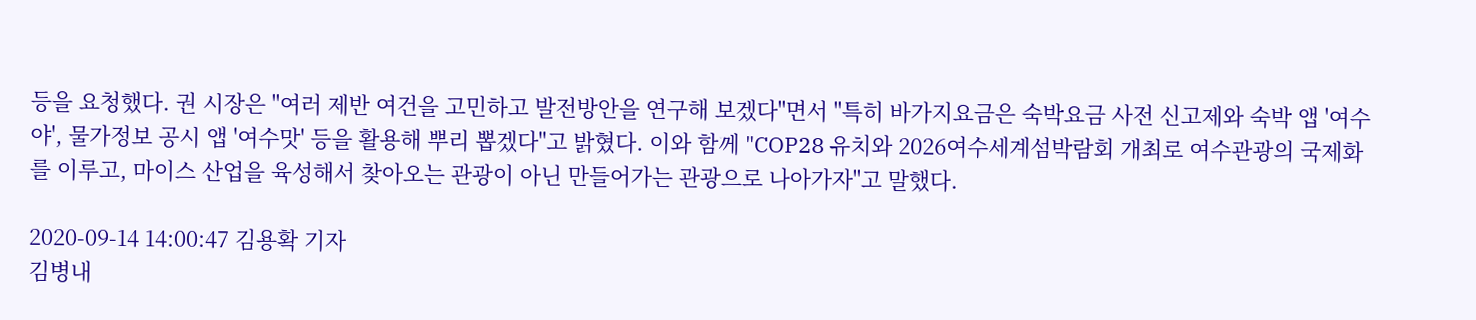등을 요청했다. 권 시장은 "여러 제반 여건을 고민하고 발전방안을 연구해 보겠다"면서 "특히 바가지요금은 숙박요금 사전 신고제와 숙박 앱 '여수야', 물가정보 공시 앱 '여수맛' 등을 활용해 뿌리 뽑겠다"고 밝혔다. 이와 함께 "COP28 유치와 2026여수세계섬박람회 개최로 여수관광의 국제화를 이루고, 마이스 산업을 육성해서 찾아오는 관광이 아닌 만들어가는 관광으로 나아가자"고 말했다.

2020-09-14 14:00:47 김용확 기자
김병내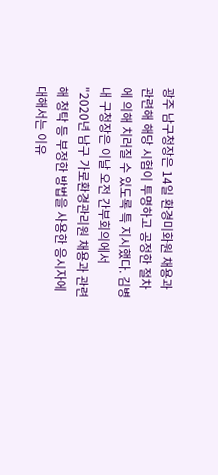광주 남구청장은 14일 환경미화원 채용과 관련해 해당 시험이 투명하고 공정한 절차에 의해 치러질 수 있도록 특 지시했다. 김병내 구청장은 이날 오전 간부회의에서 "2020년 남구 가로환경관리원 채용과 관련해 청탁 등 부정한 방법을 사용한 응시자에 대해서는 이유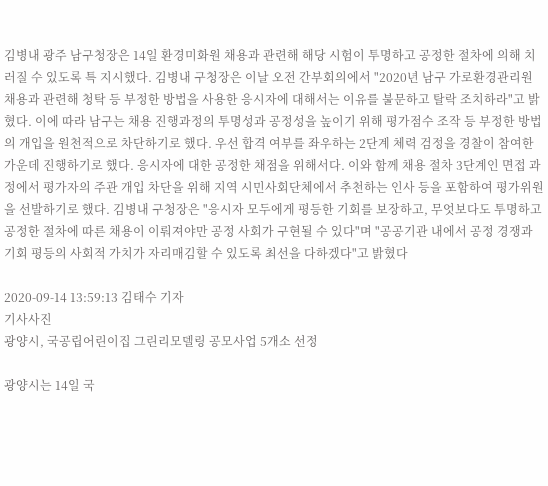김병내 광주 남구청장은 14일 환경미화원 채용과 관련해 해당 시험이 투명하고 공정한 절차에 의해 치러질 수 있도록 특 지시했다. 김병내 구청장은 이날 오전 간부회의에서 "2020년 남구 가로환경관리원 채용과 관련해 청탁 등 부정한 방법을 사용한 응시자에 대해서는 이유를 불문하고 탈락 조치하라"고 밝혔다. 이에 따라 남구는 채용 진행과정의 투명성과 공정성을 높이기 위해 평가점수 조작 등 부정한 방법의 개입을 원천적으로 차단하기로 했다. 우선 합격 여부를 좌우하는 2단계 체력 검정을 경찰이 참여한 가운데 진행하기로 했다. 응시자에 대한 공정한 채점을 위해서다. 이와 함께 채용 절차 3단계인 면접 과정에서 평가자의 주관 개입 차단을 위해 지역 시민사회단체에서 추천하는 인사 등을 포함하여 평가위원을 선발하기로 했다. 김병내 구청장은 "응시자 모두에게 평등한 기회를 보장하고, 무엇보다도 투명하고 공정한 절차에 따른 채용이 이뤄져야만 공정 사회가 구현될 수 있다"며 "공공기관 내에서 공정 경쟁과 기회 평등의 사회적 가치가 자리매김할 수 있도록 최선을 다하겠다"고 밝혔다

2020-09-14 13:59:13 김태수 기자
기사사진
광양시, 국공립어린이집 그린리모델링 공모사업 5개소 선정

광양시는 14일 국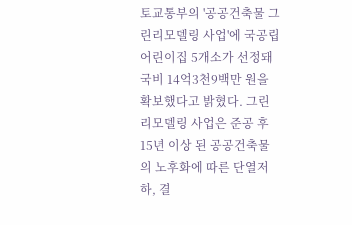토교통부의 '공공건축물 그린리모델링 사업'에 국공립어린이집 5개소가 선정돼 국비 14억3천9백만 원을 확보했다고 밝혔다. 그린리모델링 사업은 준공 후 15년 이상 된 공공건축물의 노후화에 따른 단열저하, 결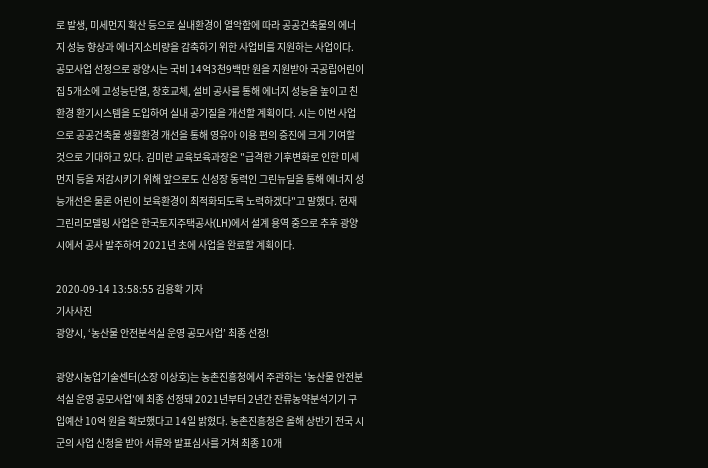로 발생, 미세먼지 확산 등으로 실내환경이 열악함에 따라 공공건축물의 에너지 성능 향상과 에너지소비량을 감축하기 위한 사업비를 지원하는 사업이다. 공모사업 선정으로 광양시는 국비 14억3천9백만 원을 지원받아 국공립어린이집 5개소에 고성능단열, 창호교체, 설비 공사를 통해 에너지 성능을 높이고 친환경 환기시스템을 도입하여 실내 공기질을 개선할 계획이다. 시는 이번 사업으로 공공건축물 생활환경 개선을 통해 영유아 이용 편의 증진에 크게 기여할 것으로 기대하고 있다. 김미란 교육보육과장은 "급격한 기후변화로 인한 미세먼지 등을 저감시키기 위해 앞으로도 신성장 동력인 그린뉴딜을 통해 에너지 성능개선은 물론 어린이 보육환경이 최적화되도록 노력하겠다"고 말했다. 현재 그린리모델링 사업은 한국토지주택공사(LH)에서 설계 용역 중으로 추후 광양시에서 공사 발주하여 2021년 초에 사업을 완료할 계획이다.

2020-09-14 13:58:55 김용확 기자
기사사진
광양시, ‘농산물 안전분석실 운영 공모사업’ 최종 선정!

광양시농업기술센터(소장 이상호)는 농촌진흥청에서 주관하는 '농산물 안전분석실 운영 공모사업'에 최종 선정돼 2021년부터 2년간 잔류농약분석기기 구입예산 10억 원을 확보했다고 14일 밝혔다. 농촌진흥청은 올해 상반기 전국 시군의 사업 신청을 받아 서류와 발표심사를 거쳐 최종 10개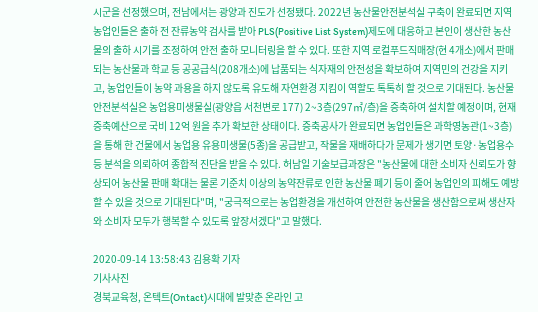시군을 선정했으며, 전남에서는 광양과 진도가 선정됐다. 2022년 농산물안전분석실 구축이 완료되면 지역 농업인들은 출하 전 잔류농약 검사를 받아 PLS(Positive List System)제도에 대응하고 본인이 생산한 농산물의 출하 시기를 조정하여 안전 출하 모니터링을 할 수 있다. 또한 지역 로컬푸드직매장(현 4개소)에서 판매되는 농산물과 학교 등 공공급식(208개소)에 납품되는 식자재의 안전성을 확보하여 지역민의 건강을 지키고, 농업인들이 농약 과용을 하지 않도록 유도해 자연환경 지킴이 역할도 톡톡히 할 것으로 기대된다. 농산물안전분석실은 농업용미생물실(광양읍 서천변로 177) 2~3층(297㎡/층)을 증축하여 설치할 예정이며, 현재 증축예산으로 국비 12억 원을 추가 확보한 상태이다. 증축공사가 완료되면 농업인들은 과학영농관(1~3층)을 통해 한 건물에서 농업용 유용미생물(5종)을 공급받고, 작물을 재배하다가 문제가 생기면 토양·농업용수 등 분석을 의뢰하여 종합적 진단을 받을 수 있다. 허남일 기술보급과장은 "농산물에 대한 소비자 신뢰도가 향상되어 농산물 판매 확대는 물론 기준치 이상의 농약잔류로 인한 농산물 폐기 등이 줄어 농업인의 피해도 예방할 수 있을 것으로 기대된다"며, "궁극적으로는 농업환경을 개선하여 안전한 농산물을 생산함으로써 생산자와 소비자 모두가 행복할 수 있도록 앞장서겠다"고 말했다.

2020-09-14 13:58:43 김용확 기자
기사사진
경북교육청, 온텍트(Ontact)시대에 발맞춘 온라인 고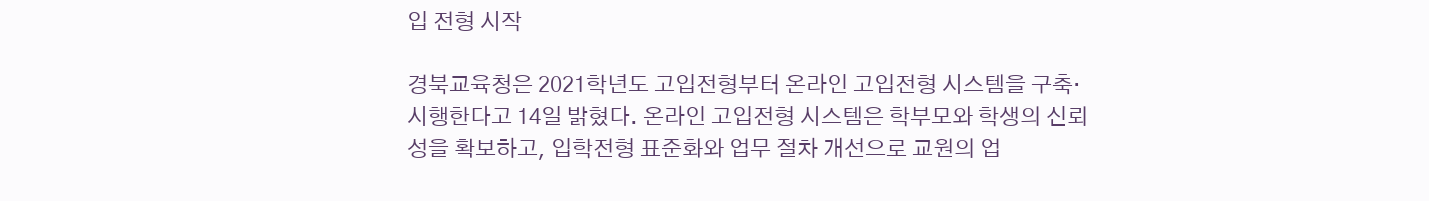입 전형 시작

경북교육청은 2021학년도 고입전형부터 온라인 고입전형 시스템을 구축·시행한다고 14일 밝혔다. 온라인 고입전형 시스템은 학부모와 학생의 신뢰성을 확보하고, 입학전형 표준화와 업무 절차 개선으로 교원의 업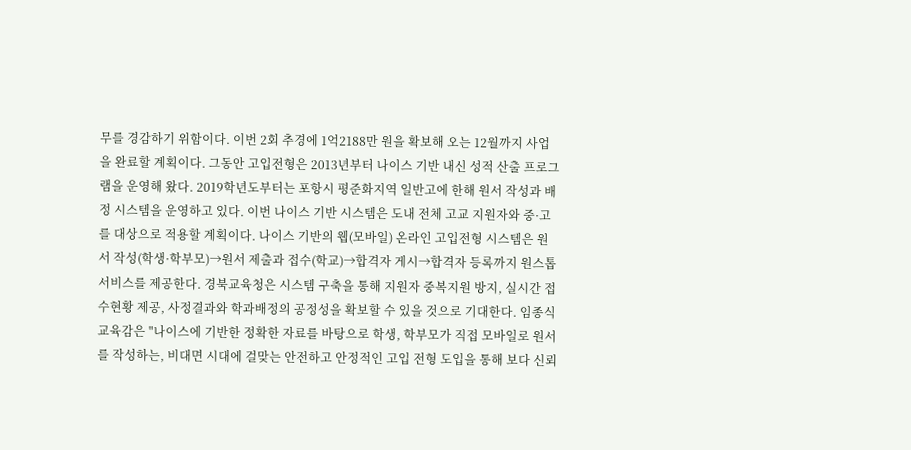무를 경감하기 위함이다. 이번 2회 추경에 1억2188만 원을 확보해 오는 12월까지 사업을 완료할 계획이다. 그동안 고입전형은 2013년부터 나이스 기반 내신 성적 산출 프로그램을 운영해 왔다. 2019학년도부터는 포항시 평준화지역 일반고에 한해 원서 작성과 배정 시스템을 운영하고 있다. 이번 나이스 기반 시스템은 도내 전체 고교 지원자와 중·고를 대상으로 적용할 계획이다. 나이스 기반의 웹(모바일) 온라인 고입전형 시스템은 원서 작성(학생·학부모)→원서 제출과 접수(학교)→합격자 게시→합격자 등록까지 원스톱 서비스를 제공한다. 경북교육청은 시스템 구축을 통해 지원자 중복지원 방지, 실시간 접수현황 제공, 사정결과와 학과배정의 공정성을 확보할 수 있을 것으로 기대한다. 임종식 교육감은 "나이스에 기반한 정확한 자료를 바탕으로 학생, 학부모가 직접 모바일로 원서를 작성하는, 비대면 시대에 걸맞는 안전하고 안정적인 고입 전형 도입을 통해 보다 신뢰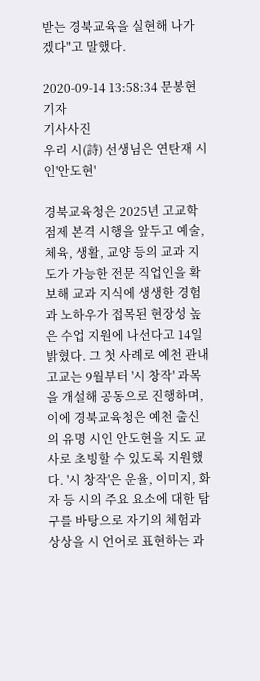받는 경북교육을 실현해 나가겠다"고 말했다.

2020-09-14 13:58:34 문봉현 기자
기사사진
우리 시(詩) 선생님은 연탄재 시인'안도현'

경북교육청은 2025년 고교학점제 본격 시행을 앞두고 예술, 체육, 생활, 교양 등의 교과 지도가 가능한 전문 직업인을 확보해 교과 지식에 생생한 경험과 노하우가 접목된 현장성 높은 수업 지원에 나선다고 14일 밝혔다. 그 첫 사례로 예천 관내 고교는 9월부터 '시 창작' 과목을 개설해 공동으로 진행하며, 이에 경북교육청은 예천 출신의 유명 시인 안도현을 지도 교사로 초빙할 수 있도록 지원했다. '시 창작'은 운율, 이미지, 화자 등 시의 주요 요소에 대한 탐구를 바탕으로 자기의 체험과 상상을 시 언어로 표현하는 과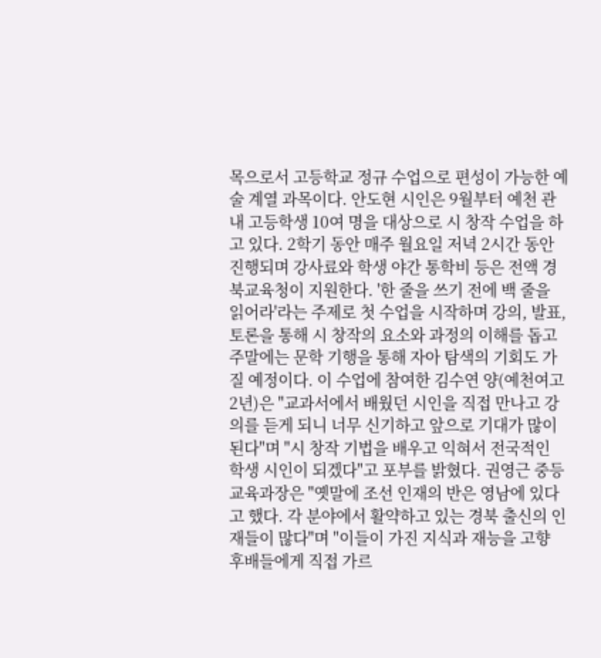목으로서 고등학교 정규 수업으로 편성이 가능한 예술 계열 과목이다. 안도현 시인은 9월부터 예천 관내 고등학생 10여 명을 대상으로 시 창작 수업을 하고 있다. 2학기 동안 매주 월요일 저녁 2시간 동안 진행되며 강사료와 학생 야간 통학비 등은 전액 경북교육청이 지원한다. '한 줄을 쓰기 전에 백 줄을 읽어라'라는 주제로 첫 수업을 시작하며 강의, 발표, 토론을 통해 시 창작의 요소와 과정의 이해를 돕고 주말에는 문학 기행을 통해 자아 탐색의 기회도 가질 예정이다. 이 수업에 참여한 김수연 양(예천여고2년)은 "교과서에서 배웠던 시인을 직접 만나고 강의를 듣게 되니 너무 신기하고 앞으로 기대가 많이 된다"며 "시 창작 기법을 배우고 익혀서 전국적인 학생 시인이 되겠다"고 포부를 밝혔다. 권영근 중등교육과장은 "옛말에 조선 인재의 반은 영남에 있다고 했다. 각 분야에서 활약하고 있는 경북 출신의 인재들이 많다"며 "이들이 가진 지식과 재능을 고향 후배들에게 직접 가르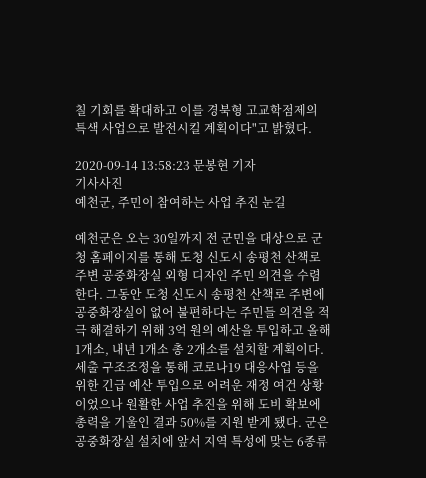칠 기회를 확대하고 이를 경북형 고교학점제의 특색 사업으로 발전시킬 계획이다"고 밝혔다.

2020-09-14 13:58:23 문봉현 기자
기사사진
예천군, 주민이 참여하는 사업 추진 눈길

예천군은 오는 30일까지 전 군민을 대상으로 군청 홈페이지를 통해 도청 신도시 송평천 산책로 주변 공중화장실 외형 디자인 주민 의견을 수렴한다. 그동안 도청 신도시 송평천 산책로 주변에 공중화장실이 없어 불편하다는 주민들 의견을 적극 해결하기 위해 3억 원의 예산을 투입하고 올해 1개소, 내년 1개소 총 2개소를 설치할 계획이다. 세출 구조조정을 통해 코로나19 대응사업 등을 위한 긴급 예산 투입으로 어려운 재정 여건 상황이었으나 원활한 사업 추진을 위해 도비 확보에 총력을 기울인 결과 50%를 지원 받게 됐다. 군은 공중화장실 설치에 앞서 지역 특성에 맞는 6종류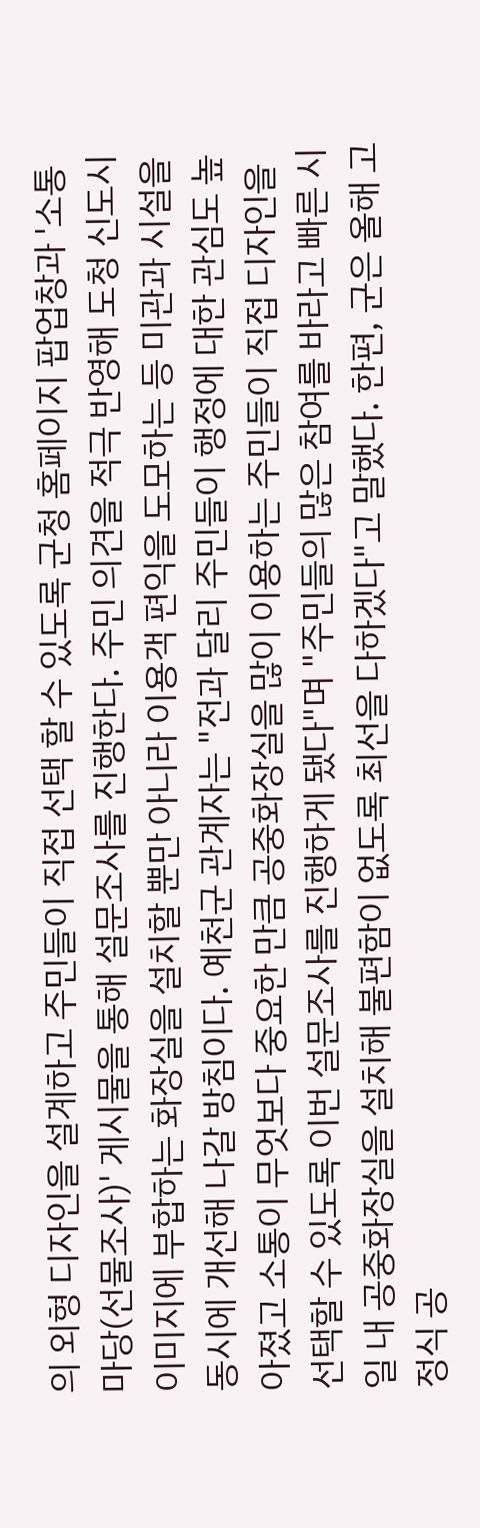의 외형 디자인을 설계하고 주민들이 직접 선택 할 수 있도록 군청 홈페이지 팝업창과 '소통마당(선물조사)' 게시물을 통해 설문조사를 진행한다. 주민 의견을 적극 반영해 도청 신도시 이미지에 부합하는 화장실을 설치할 뿐만 아니라 이용객 편익을 도모하는 등 미관과 시설을 동시에 개선해 나갈 방침이다. 예천군 관계자는 "전과 달리 주민들이 행정에 대한 관심도 높아졌고 소통이 무엇보다 중요한 만큼 공중화장실을 많이 이용하는 주민들이 직접 디자인을 선택할 수 있도록 이번 설문조사를 진행하게 됐다"며 "주민들의 많은 참여를 바라고 빠른 시일 내 공중화장실을 설치해 불편함이 없도록 최선을 다하겠다"고 말했다. 한편, 군은 올해 고정식 공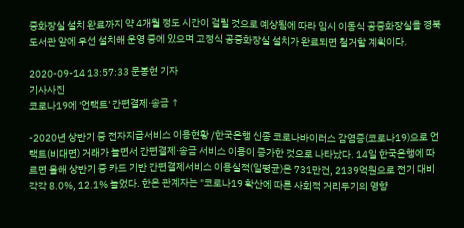중화장실 설치 완료까지 약 4개월 정도 시간이 걸릴 것으로 예상됨에 따라 임시 이동식 공중화장실을 경북도서관 앞에 우선 설치해 운영 중에 있으며 고정식 공중화장실 설치가 완료되면 철거할 계획이다.

2020-09-14 13:57:33 문봉현 기자
기사사진
코로나19에 '언택트' 간편결제·송금 ↑

-2020년 상반기 중 전자지급서비스 이용현황 /한국은행 신종 코로나바이러스 감염증(코로나19)으로 언택트(비대면) 거래가 늘면서 간편결제·송금 서비스 이용이 증가한 것으로 나타났다. 14일 한국은행에 따르면 올해 상반기 중 카드 기반 간편결제서비스 이용실적(일평균)은 731만건, 2139억원으로 전기 대비 각각 8.0%, 12.1% 늘었다. 한은 관계자는 "코로나19 확산에 따른 사회적 거리두기의 영향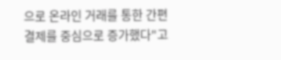으로 온라인 거래를 통한 간편결제를 중심으로 증가했다"고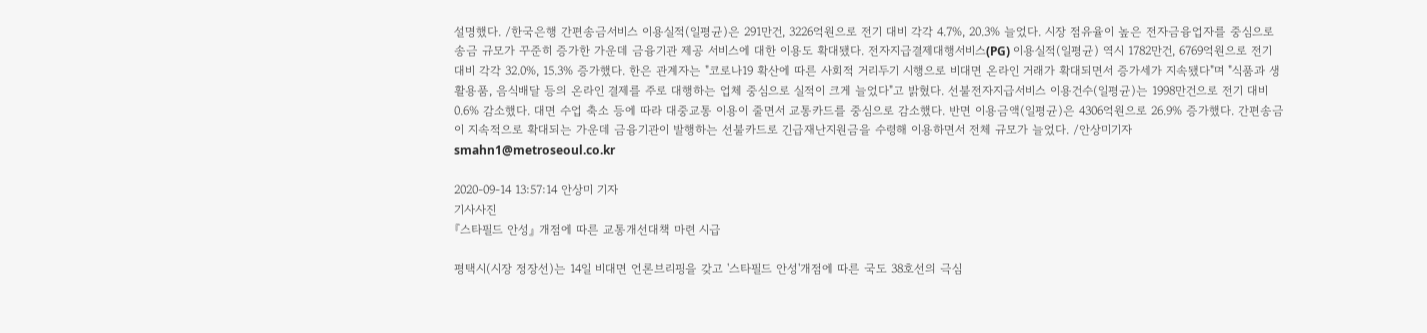설명했다. /한국은행 간편송금서비스 이용실적(일평균)은 291만건, 3226억원으로 전기 대비 각각 4.7%, 20.3% 늘었다. 시장 점유율이 높은 전자금융업자를 중심으로 송금 규모가 꾸준히 증가한 가운데 금융기관 제공 서비스에 대한 이용도 확대됐다. 전자지급결제대행서비스(PG) 이용실적(일평균) 역시 1782만건, 6769억원으로 전기 대비 각각 32.0%, 15.3% 증가했다. 한은 관계자는 "코로나19 확산에 따른 사회적 거리두기 시행으로 비대면 온라인 거래가 확대되면서 증가세가 지속됐다"며 "식품과 생활용품, 음식배달 등의 온라인 결제를 주로 대행하는 업체 중심으로 실적이 크게 늘었다"고 밝혔다. 선불전자지급서비스 이용건수(일평균)는 1998만건으로 전기 대비 0.6% 감소했다. 대면 수업 축소 등에 따라 대중교통 이용이 줄면서 교통카드를 중심으로 감소했다. 반면 이용금액(일평균)은 4306억원으로 26.9% 증가했다. 간편송금이 지속적으로 확대되는 가운데 금융기관이 발행하는 선불카드로 긴급재난지원금을 수령해 이용하면서 전체 규모가 늘었다. /안상미기자 smahn1@metroseoul.co.kr

2020-09-14 13:57:14 안상미 기자
기사사진
『스타필드 안성』 개점에 따른 교통개선대책 마련 시급

평택시(시장 정장선)는 14일 비대면 언론브리핑을 갖고 '스타필드 안성'개점에 따른 국도 38호선의 극심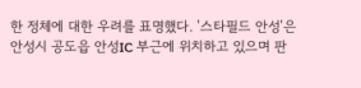한 정체에 대한 우려를 표명했다. '스타필드 안성'은 안성시 공도읍 안성IC 부근에 위치하고 있으며 판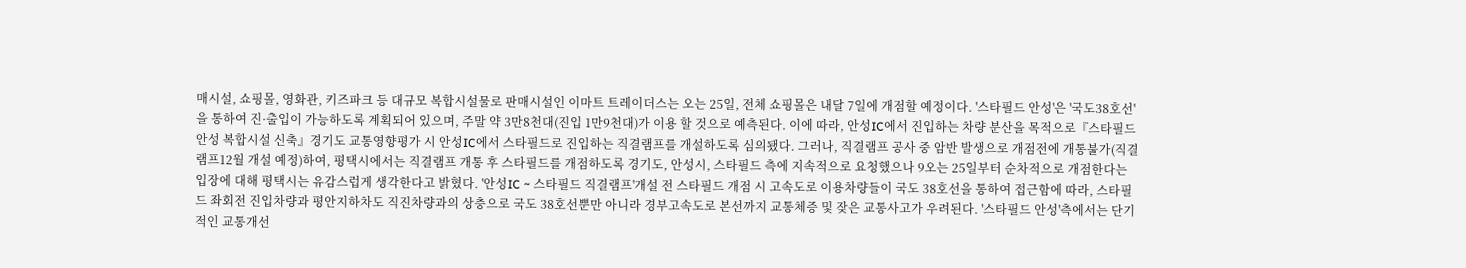매시설, 쇼핑몰, 영화관, 키즈파크 등 대규모 복합시설물로 판매시설인 이마트 트레이더스는 오는 25일, 전체 쇼핑몰은 내달 7일에 개점할 예정이다. '스타필드 안성'은 '국도38호선'을 통하여 진·출입이 가능하도록 계획되어 있으며, 주말 약 3만8천대(진입 1만9천대)가 이용 할 것으로 예측된다. 이에 따라, 안성IC에서 진입하는 차량 분산을 목적으로『스타필드 안성 복합시설 신축』경기도 교통영향평가 시 안성IC에서 스타필드로 진입하는 직결램프를 개설하도록 심의됐다. 그러나, 직결램프 공사 중 암반 발생으로 개점전에 개통불가(직결램프12월 개설 예정)하여, 평택시에서는 직결램프 개통 후 스타필드를 개점하도록 경기도, 안성시, 스타필드 측에 지속적으로 요청했으나 9오는 25일부터 순차적으로 개점한다는 입장에 대해 평택시는 유감스럽게 생각한다고 밝혔다. '안성IC ~ 스타필드 직결램프'개설 전 스타필드 개점 시 고속도로 이용차량들이 국도 38호선을 통하여 접근함에 따라, 스타필드 좌회전 진입차량과 평안지하차도 직진차량과의 상충으로 국도 38호선뿐만 아니라 경부고속도로 본선까지 교통체증 및 잦은 교통사고가 우려된다. '스타필드 안성'측에서는 단기적인 교통개선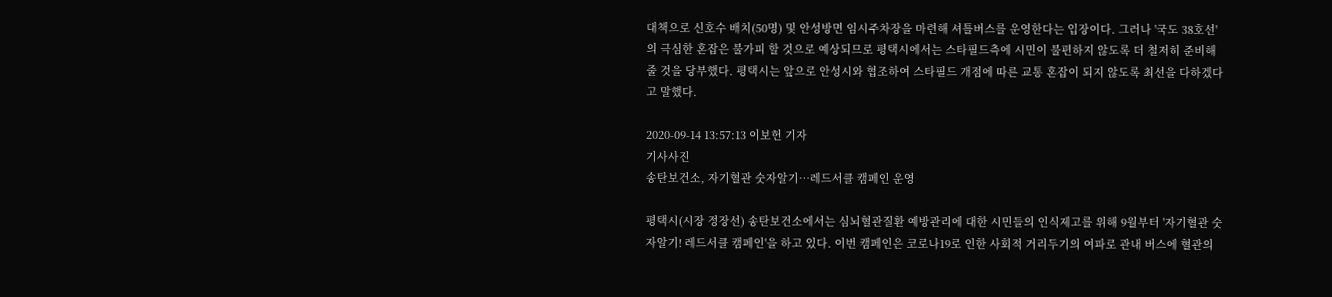대책으로 신호수 배치(50명) 및 안성방면 임시주차장을 마련해 셔틀버스를 운영한다는 입장이다. 그러나 '국도 38호선'의 극심한 혼잡은 불가피 할 것으로 예상되므로 평택시에서는 스타필드측에 시민이 불편하지 않도록 더 철저히 준비해 줄 것을 당부했다. 평택시는 앞으로 안성시와 협조하여 스타필드 개점에 따른 교통 혼잡이 되지 않도록 최선을 다하겠다고 말했다.

2020-09-14 13:57:13 이보헌 기자
기사사진
송탄보건소, 자기혈관 숫자알기…레드서클 캠페인 운영

평택시(시장 정장선) 송탄보건소에서는 심뇌혈관질환 예방관리에 대한 시민들의 인식제고를 위해 9월부터 '자기혈관 숫자알기! 레드서클 캠페인'을 하고 있다. 이번 캠페인은 코로나19로 인한 사회적 거리두기의 여파로 관내 버스에 혈관의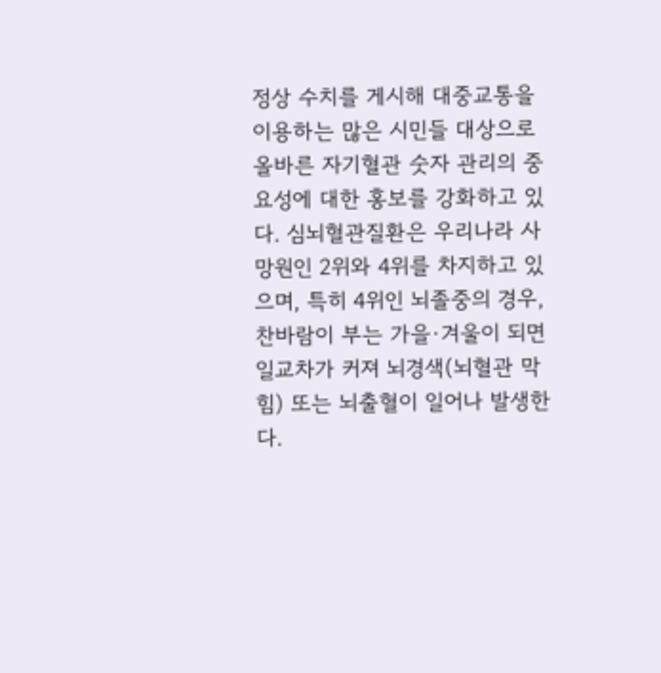정상 수치를 게시해 대중교통을 이용하는 많은 시민들 대상으로 올바른 자기혈관 숫자 관리의 중요성에 대한 홍보를 강화하고 있다. 심뇌혈관질환은 우리나라 사망원인 2위와 4위를 차지하고 있으며, 특히 4위인 뇌졸중의 경우, 찬바람이 부는 가을·겨울이 되면 일교차가 커져 뇌경색(뇌혈관 막힘) 또는 뇌출혈이 일어나 발생한다.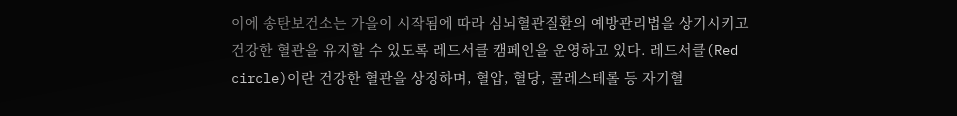이에 송탄보건소는 가을이 시작됨에 따라 심뇌혈관질환의 예방관리법을 상기시키고 건강한 혈관을 유지할 수 있도록 레드서클 캠페인을 운영하고 있다. 레드서클(Red circle)이란 건강한 혈관을 상징하며, 혈압, 혈당, 콜레스테롤 등 자기혈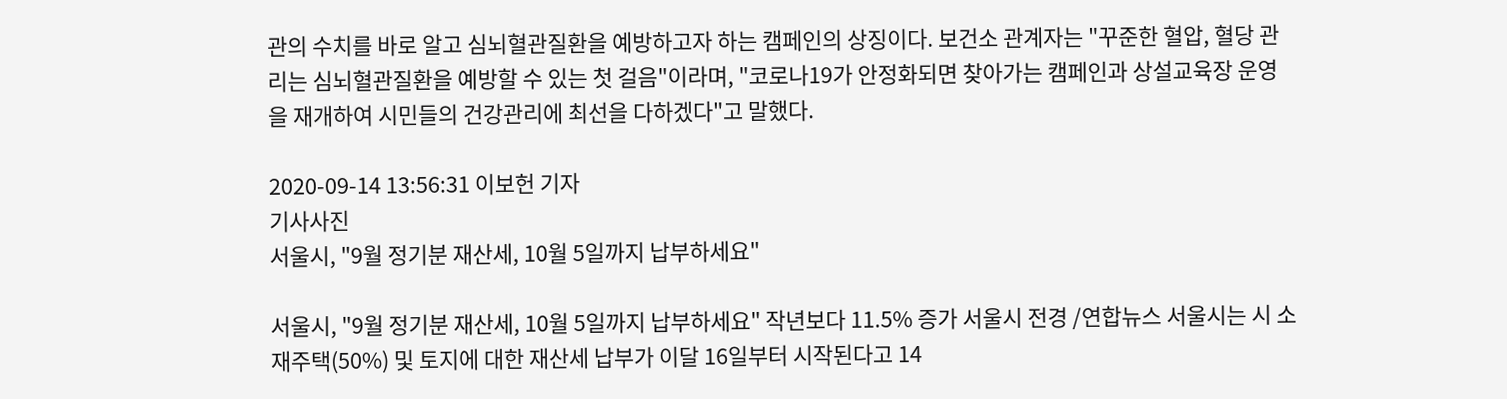관의 수치를 바로 알고 심뇌혈관질환을 예방하고자 하는 캠페인의 상징이다. 보건소 관계자는 "꾸준한 혈압, 혈당 관리는 심뇌혈관질환을 예방할 수 있는 첫 걸음"이라며, "코로나19가 안정화되면 찾아가는 캠페인과 상설교육장 운영을 재개하여 시민들의 건강관리에 최선을 다하겠다"고 말했다.

2020-09-14 13:56:31 이보헌 기자
기사사진
서울시, "9월 정기분 재산세, 10월 5일까지 납부하세요"

서울시, "9월 정기분 재산세, 10월 5일까지 납부하세요" 작년보다 11.5% 증가 서울시 전경 /연합뉴스 서울시는 시 소재주택(50%) 및 토지에 대한 재산세 납부가 이달 16일부터 시작된다고 14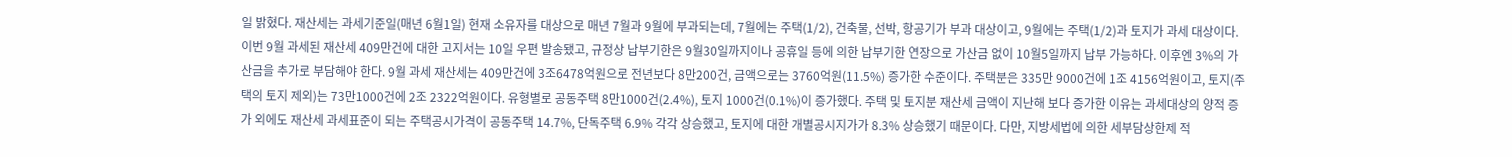일 밝혔다. 재산세는 과세기준일(매년 6월1일) 현재 소유자를 대상으로 매년 7월과 9월에 부과되는데, 7월에는 주택(1/2), 건축물, 선박, 항공기가 부과 대상이고, 9월에는 주택(1/2)과 토지가 과세 대상이다. 이번 9월 과세된 재산세 409만건에 대한 고지서는 10일 우편 발송됐고, 규정상 납부기한은 9월30일까지이나 공휴일 등에 의한 납부기한 연장으로 가산금 없이 10월5일까지 납부 가능하다. 이후엔 3%의 가산금을 추가로 부담해야 한다. 9월 과세 재산세는 409만건에 3조6478억원으로 전년보다 8만200건, 금액으로는 3760억원(11.5%) 증가한 수준이다. 주택분은 335만 9000건에 1조 4156억원이고, 토지(주택의 토지 제외)는 73만1000건에 2조 2322억원이다. 유형별로 공동주택 8만1000건(2.4%), 토지 1000건(0.1%)이 증가했다. 주택 및 토지분 재산세 금액이 지난해 보다 증가한 이유는 과세대상의 양적 증가 외에도 재산세 과세표준이 되는 주택공시가격이 공동주택 14.7%, 단독주택 6.9% 각각 상승했고, 토지에 대한 개별공시지가가 8.3% 상승했기 때문이다. 다만, 지방세법에 의한 세부담상한제 적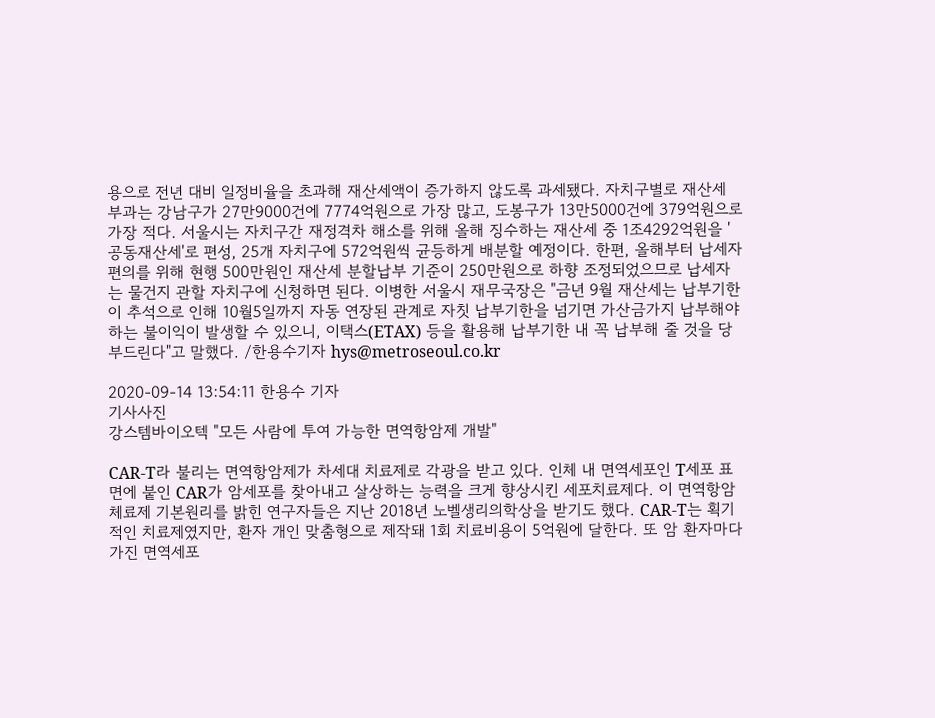용으로 전년 대비 일정비율을 초과해 재산세액이 증가하지 않도록 과세됐다. 자치구별로 재산세 부과는 강남구가 27만9000건에 7774억원으로 가장 많고, 도봉구가 13만5000건에 379억원으로 가장 적다. 서울시는 자치구간 재정격차 해소를 위해 올해 징수하는 재산세 중 1조4292억원을 '공동재산세'로 편성, 25개 자치구에 572억원씩 균등하게 배분할 예정이다. 한편, 올해부터 납세자 편의를 위해 현행 500만원인 재산세 분할납부 기준이 250만원으로 하향 조정되었으므로 납세자는 물건지 관할 자치구에 신청하면 된다. 이병한 서울시 재무국장은 "금년 9월 재산세는 납부기한이 추석으로 인해 10월5일까지 자동 연장된 관계로 자칫 납부기한을 넘기면 가산금가지 납부해야 하는 불이익이 발생할 수 있으니, 이택스(ETAX) 등을 활용해 납부기한 내 꼭 납부해 줄 것을 당부드린다"고 말했다. /한용수기자 hys@metroseoul.co.kr

2020-09-14 13:54:11 한용수 기자
기사사진
강스템바이오텍 "모든 사람에 투여 가능한 면역항암제 개발"

CAR-T라 불리는 면역항암제가 차세대 치료제로 각광을 받고 있다. 인체 내 면역세포인 T세포 표면에 붙인 CAR가 암세포를 찾아내고 살상하는 능력을 크게 향상시킨 세포치료제다. 이 면역항암체료제 기본원리를 밝힌 연구자들은 지난 2018년 노벨생리의학상을 받기도 했다. CAR-T는 획기적인 치료제였지만, 환자 개인 맞춤형으로 제작돼 1회 치료비용이 5억원에 달한다. 또 암 환자마다 가진 면역세포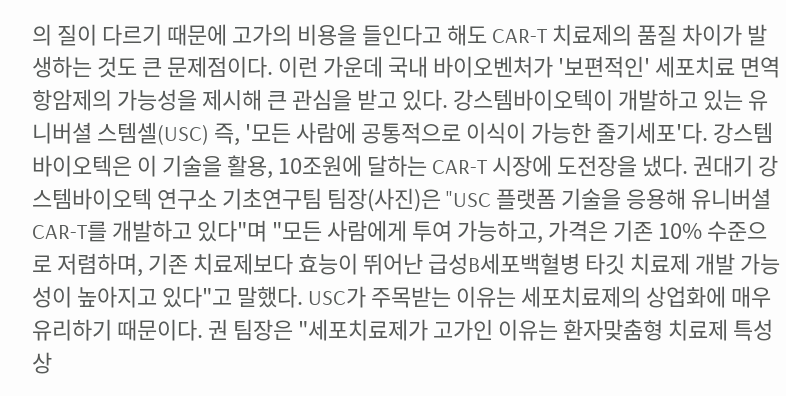의 질이 다르기 때문에 고가의 비용을 들인다고 해도 CAR-T 치료제의 품질 차이가 발생하는 것도 큰 문제점이다. 이런 가운데 국내 바이오벤처가 '보편적인' 세포치료 면역항암제의 가능성을 제시해 큰 관심을 받고 있다. 강스템바이오텍이 개발하고 있는 유니버셜 스템셀(USC) 즉, '모든 사람에 공통적으로 이식이 가능한 줄기세포'다. 강스템바이오텍은 이 기술을 활용, 10조원에 달하는 CAR-T 시장에 도전장을 냈다. 권대기 강스템바이오텍 연구소 기초연구팀 팀장(사진)은 "USC 플랫폼 기술을 응용해 유니버셜 CAR-T를 개발하고 있다"며 "모든 사람에게 투여 가능하고, 가격은 기존 10% 수준으로 저렴하며, 기존 치료제보다 효능이 뛰어난 급성B세포백혈병 타깃 치료제 개발 가능성이 높아지고 있다"고 말했다. USC가 주목받는 이유는 세포치료제의 상업화에 매우 유리하기 때문이다. 권 팀장은 "세포치료제가 고가인 이유는 환자맞춤형 치료제 특성상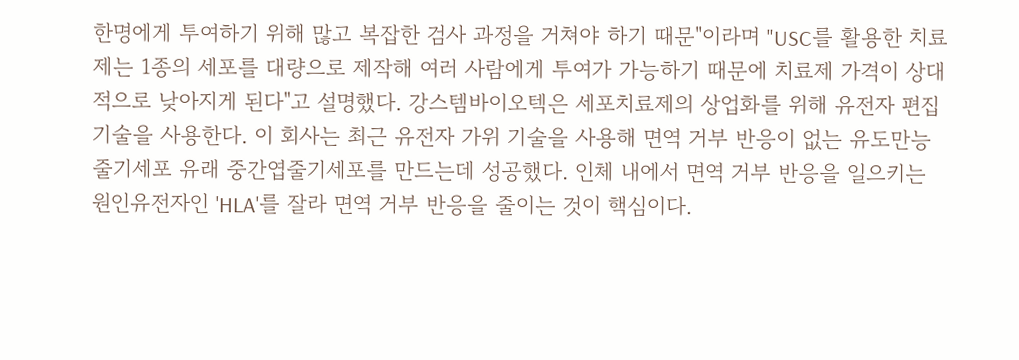한명에게 투여하기 위해 많고 복잡한 검사 과정을 거쳐야 하기 때문"이라며 "USC를 활용한 치료제는 1종의 세포를 대량으로 제작해 여러 사람에게 투여가 가능하기 때문에 치료제 가격이 상대적으로 낮아지게 된다"고 설명했다. 강스템바이오텍은 세포치료제의 상업화를 위해 유전자 편집 기술을 사용한다. 이 회사는 최근 유전자 가위 기술을 사용해 면역 거부 반응이 없는 유도만능줄기세포 유래 중간엽줄기세포를 만드는데 성공했다. 인체 내에서 면역 거부 반응을 일으키는 원인유전자인 'HLA'를 잘라 면역 거부 반응을 줄이는 것이 핵심이다.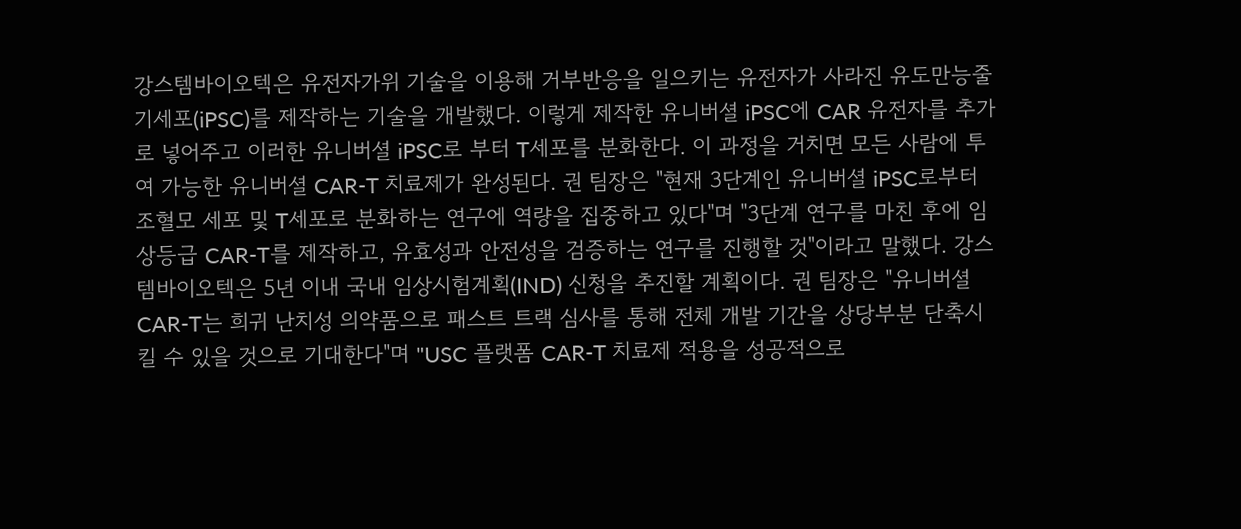강스템바이오텍은 유전자가위 기술을 이용해 거부반응을 일으키는 유전자가 사라진 유도만능줄기세포(iPSC)를 제작하는 기술을 개발했다. 이렇게 제작한 유니버셜 iPSC에 CAR 유전자를 추가로 넣어주고 이러한 유니버셜 iPSC로 부터 T세포를 분화한다. 이 과정을 거치면 모든 사람에 투여 가능한 유니버셜 CAR-T 치료제가 완성된다. 권 팀장은 "현재 3단계인 유니버셜 iPSC로부터 조혈모 세포 및 T세포로 분화하는 연구에 역량을 집중하고 있다"며 "3단계 연구를 마친 후에 임상등급 CAR-T를 제작하고, 유효성과 안전성을 검증하는 연구를 진행할 것"이라고 말했다. 강스템바이오텍은 5년 이내 국내 임상시험계획(IND) 신청을 추진할 계획이다. 권 팀장은 "유니버셜 CAR-T는 희귀 난치성 의약품으로 패스트 트랙 심사를 통해 전체 개발 기간을 상당부분 단축시킬 수 있을 것으로 기대한다"며 "USC 플랫폼 CAR-T 치료제 적용을 성공적으로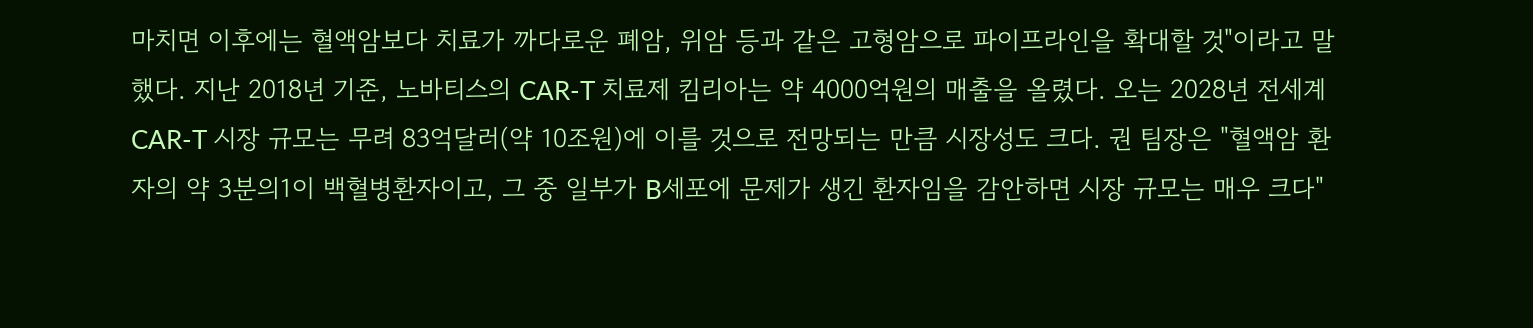마치면 이후에는 혈액암보다 치료가 까다로운 폐암, 위암 등과 같은 고형암으로 파이프라인을 확대할 것"이라고 말했다. 지난 2018년 기준, 노바티스의 CAR-T 치료제 킴리아는 약 4000억원의 매출을 올렸다. 오는 2028년 전세계 CAR-T 시장 규모는 무려 83억달러(약 10조원)에 이를 것으로 전망되는 만큼 시장성도 크다. 권 팀장은 "혈액암 환자의 약 3분의1이 백혈병환자이고, 그 중 일부가 B세포에 문제가 생긴 환자임을 감안하면 시장 규모는 매우 크다"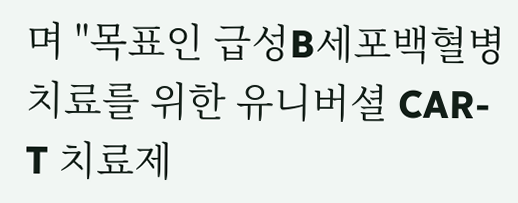며 "목표인 급성B세포백혈병 치료를 위한 유니버셜 CAR-T 치료제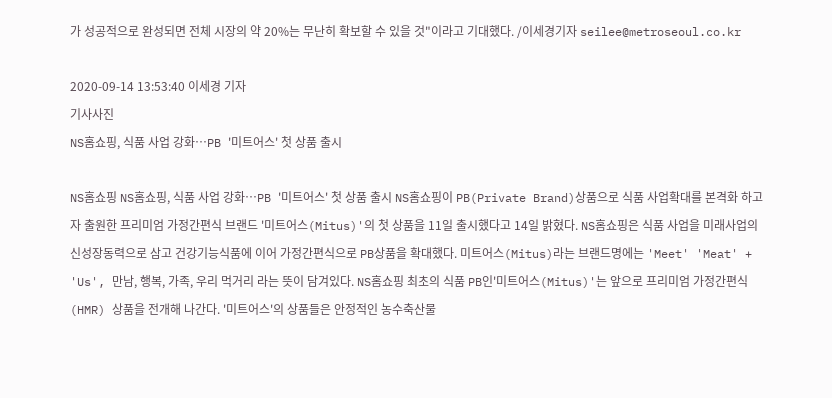가 성공적으로 완성되면 전체 시장의 약 20%는 무난히 확보할 수 있을 것"이라고 기대했다. /이세경기자 seilee@metroseoul.co.kr

2020-09-14 13:53:40 이세경 기자
기사사진
NS홈쇼핑, 식품 사업 강화…PB '미트어스' 첫 상품 출시

NS홈쇼핑 NS홈쇼핑, 식품 사업 강화…PB '미트어스' 첫 상품 출시 NS홈쇼핑이 PB(Private Brand)상품으로 식품 사업확대를 본격화 하고자 출원한 프리미엄 가정간편식 브랜드 '미트어스(Mitus)'의 첫 상품을 11일 출시했다고 14일 밝혔다. NS홈쇼핑은 식품 사업을 미래사업의 신성장동력으로 삼고 건강기능식품에 이어 가정간편식으로 PB상품을 확대했다. 미트어스(Mitus)라는 브랜드명에는 'Meet' 'Meat' + 'Us', 만남, 행복, 가족, 우리 먹거리 라는 뜻이 담겨있다. NS홈쇼핑 최초의 식품 PB인'미트어스(Mitus)'는 앞으로 프리미엄 가정간편식(HMR) 상품을 전개해 나간다. '미트어스'의 상품들은 안정적인 농수축산물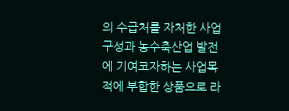의 수급처를 자처한 사업구성과 농수축산업 발전에 기여코자하는 사업목적에 부합한 상품으로 라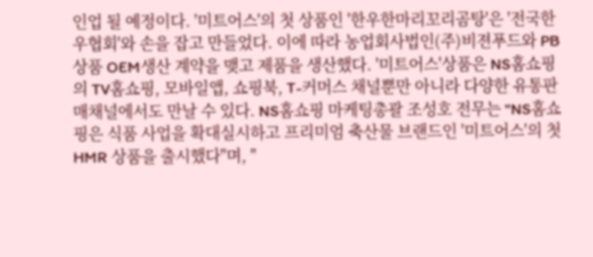인업 될 예정이다. '미트어스'의 첫 상품인 '한우한마리꼬리곰탕'은 '전국한우협회'와 손을 잡고 만들었다. 이에 따라 농업회사법인(주)비젼푸드와 PB상품 OEM생산 계약을 맺고 제품을 생산했다. '미트어스'상품은 NS홈쇼핑의 TV홈쇼핑, 모바일앱, 쇼핑북, T-커머스 채널뿐만 아니라 다양한 유통판매채널에서도 만날 수 있다. NS홈쇼핑 마케팅총괄 조성호 전무는 "NS홈쇼핑은 식품 사업을 확대실시하고 프리미엄 축산물 브랜드인 '미트어스'의 첫 HMR 상품을 출시했다"며, "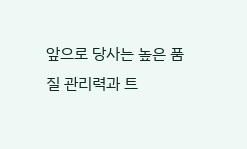앞으로 당사는 높은 품질 관리력과 트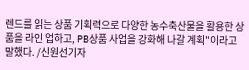렌드를 읽는 상품 기획력으로 다양한 농수축산물을 활용한 상품을 라인 업하고, PB상품 사업을 강화해 나갈 계획"이라고 말했다. /신원선기자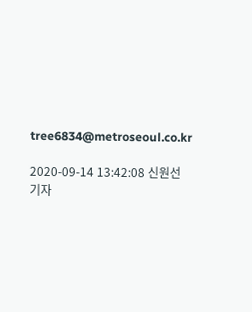tree6834@metroseoul.co.kr

2020-09-14 13:42:08 신원선 기자